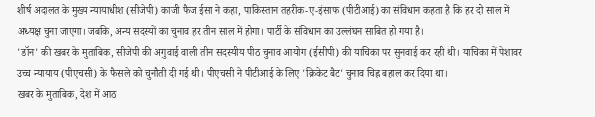शीर्ष अदालत के मुख्य न्यायाधीश (सीजेपी) काजी फैज ईसा ने कहा, पाकिस्तान तहरीक-ए-इंसाफ (पीटीआई) का संविधान कहता है कि हर दो साल में अध्यक्ष चुना जाएगा। जबकि, अन्य सदस्यों का चुनाव हर तीन साल में होगा। पार्टी के संविधान का उल्लंघन साबित हो गया है।
'डॉन' की खबर के मुताबिक, सीजेपी की अगुवाई वाली तीन सदस्यीय पीठ चुनाव आयोग (ईसीपी) की याचिका पर सुनवाई कर रही थी। याचिका में पेशावर उच्च न्यायाय (पीएचसी) के फैसले को चुनौती दी गई थी। पीएचसी ने पीटीआई के लिए 'क्रिकेट बैट' चुनाव चिह्न बहाल कर दिया था।
खबर के मुताबिक, देश में आठ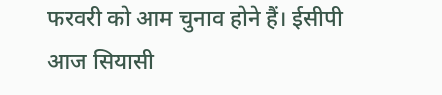फरवरी को आम चुनाव होने हैं। ईसीपी आज सियासी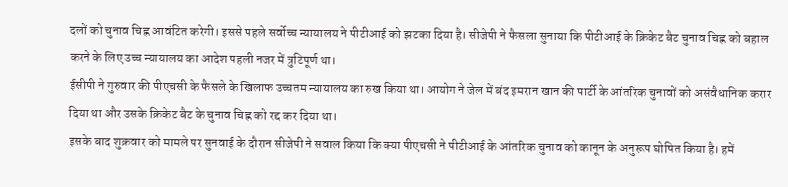दलों को चुनाव चिह्न आवंटित करेगी। इससे पहले सर्वोच्च न्यायालय ने पीटीआई को झटका दिया है। सीजेपी ने फैसला सुनाया कि पीटीआई के क्रिकेट बैट चुनाव चिह्न को बहाल करने के लिए उच्च न्यायालय का आदेश पहली नजर में त्रुटिपूर्ण था।
ईसीपी ने गुरुवार की पीएचसी के फैसले के खिलाफ उच्चतम न्यायालय का रुख किया था। आयोग ने जेल में बंद इमरान खान की पार्टी के आंतरिक चुनावों को असंवैधानिक करार दिया था और उसके क्रिकेट बैट के चुनाव चिह्न को रद्द कर दिया था।
इसके बाद शुक्रवार को मामले पर सुनवाई के दौरान सीजेपी ने सवाल किया कि क्या पीएचसी ने पीटीआई के आंतरिक चुनाव को कानून के अनुरूप घोषित किया है। हमें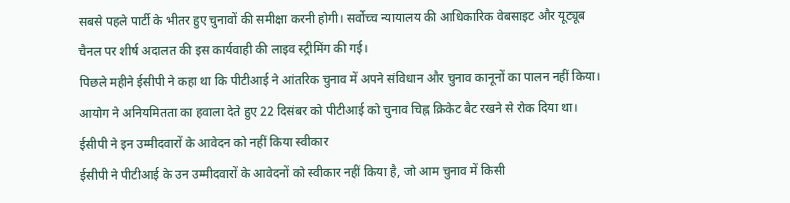सबसे पहले पार्टी के भीतर हुए चुनावों की समीक्षा करनी होगी। सर्वोच्च न्यायालय की आधिकारिक वेबसाइट और यूट्यूब चैनल पर शीर्ष अदालत की इस कार्यवाही की लाइव स्ट्रीमिंग की गई।
पिछले महीने ईसीपी ने कहा था कि पीटीआई ने आंतरिक चुनाव में अपने संविधान और चुनाव कानूनों का पालन नहीं किया। आयोग ने अनियमितता का हवाला देते हुए 22 दिसंबर को पीटीआई को चुनाव चिह्न क्रिकेट बैट रखने से रोक दिया था।
ईसीपी ने इन उम्मीदवारों के आवेदन को नहीं किया स्वीकार
ईसीपी ने पीटीआई के उन उम्मीदवारों के आवेदनों को स्वीकार नहीं किया है, जो आम चुनाव में किसी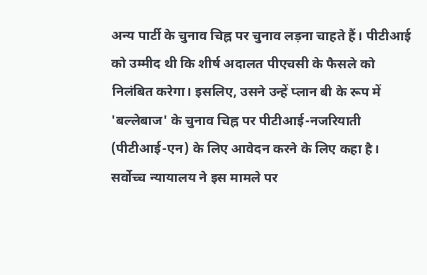अन्य पार्टी के चुनाव चिह्न पर चुनाव लड़ना चाहते हैं। पीटीआई को उम्मीद थी कि शीर्ष अदालत पीएचसी के फैसले को निलंबित करेगा। इसलिए, उसने उन्हें प्लान बी के रूप में 'बल्लेबाज' के चुनाव चिह्न पर पीटीआई-नजरियाती (पीटीआई-एन) के लिए आवेदन करने के लिए कहा है। सर्वोच्च न्यायालय ने इस मामले पर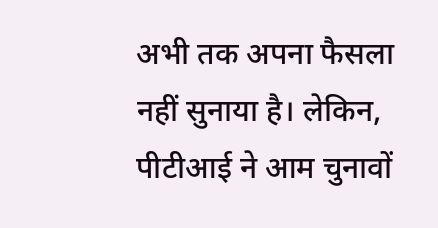अभी तक अपना फैसला नहीं सुनाया है। लेकिन, पीटीआई ने आम चुनावों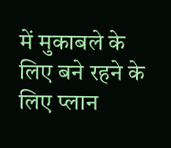में मुकाबले के लिए बने रहने के लिए प्लान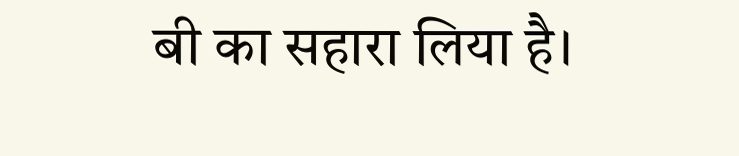बी का सहारा लिया है।